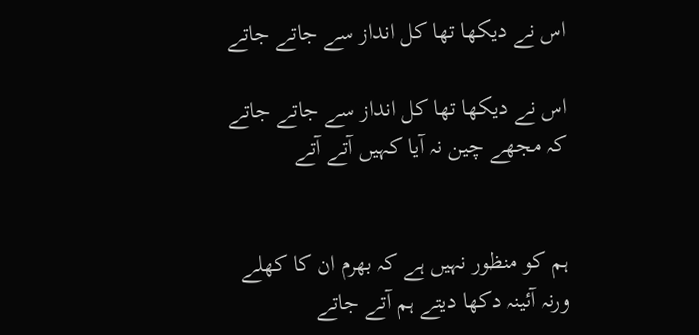اس نے دیکھا تھا کل انداز سے جاتے جاتے

اس نے دیکھا تھا کل انداز سے جاتے جاتے
کہ مجھے چین نہ آیا کہیں آتے آتے


ہم کو منظور نہیں ہے کہ بھرم ان کا کھلے
ورنہ آئینہ دکھا دیتے ہم آتے جاتے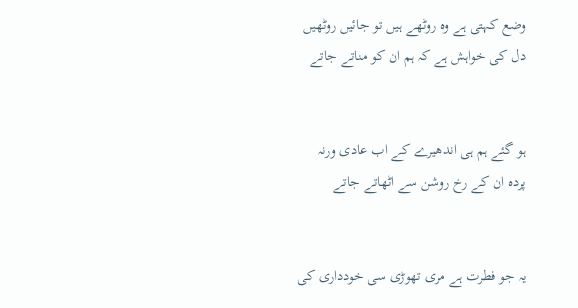وضع کہتی ہے وہ روٹھے ہیں تو جائیں روٹھیں
دل کی خواہش ہے کہ ہم ان کو مناتے جاتے


ہو گئے ہم ہی اندھیرے کے اب عادی ورنہ
پردہ ان کے رخ روشن سے اٹھاتے جاتے


یہ جو فطرت ہے مری تھوڑی سی خودداری کی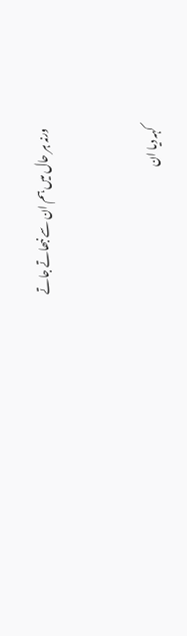ورنہ ہر حال میں ہم ان سے نبھاتے جاتے


کہہ دیا ان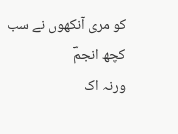کو مری آنکھوں نے سب کچھ انجمؔ
ورنہ اک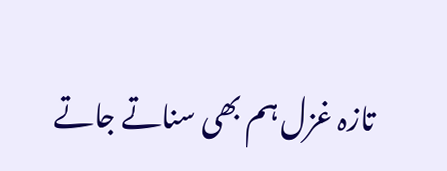تازہ غزل ہم بھی سناتے جاتے